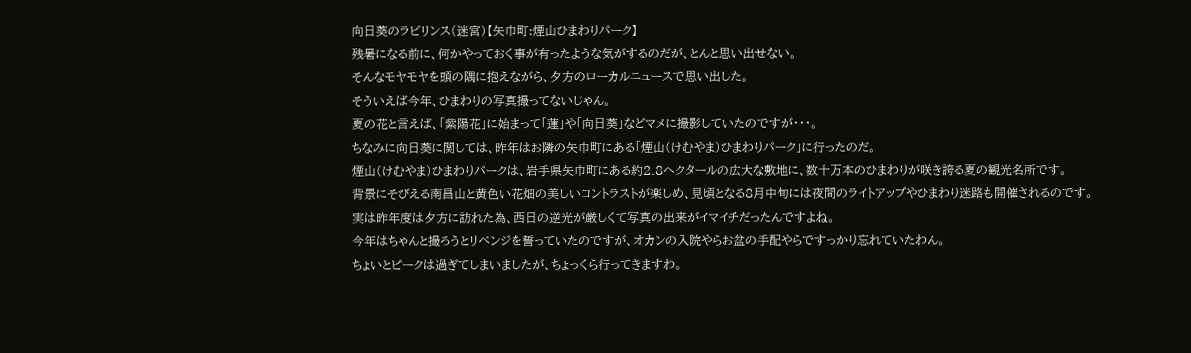向日葵のラビリンス(迷宮)【矢巾町:煙山ひまわりパーク】
残暑になる前に、何かやっておく事が有ったような気がするのだが、とんと思い出せない。
そんなモヤモヤを頭の隅に抱えながら、夕方のローカルニュースで思い出した。
そういえば今年、ひまわりの写真撮ってないじゃん。
夏の花と言えば、「紫陽花」に始まって「蓮」や「向日葵」などマメに撮影していたのですが・・・。
ちなみに向日葵に関しては、昨年はお隣の矢巾町にある「煙山(けむやま)ひまわりパーク」に行ったのだ。
煙山(けむやま)ひまわりパークは、岩手県矢巾町にある約2.8ヘクタールの広大な敷地に、数十万本のひまわりが咲き誇る夏の観光名所です。
背景にそびえる南昌山と黄色い花畑の美しいコントラストが楽しめ、見頃となる8月中旬には夜間のライトアップやひまわり迷路も開催されるのです。
実は昨年度は夕方に訪れた為、西日の逆光が厳しくて写真の出来がイマイチだったんですよね。
今年はちゃんと撮ろうとリベンジを誓っていたのですが、オカンの入院やらお盆の手配やらですっかり忘れていたわん。
ちょいとピークは過ぎてしまいましたが、ちょっくら行ってきますわ。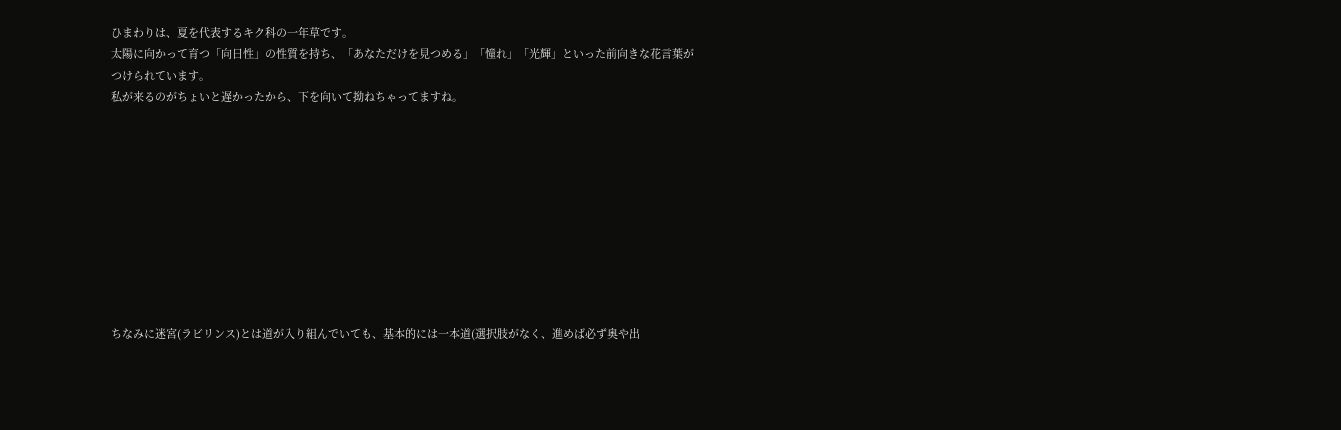ひまわりは、夏を代表するキク科の一年草です。
太陽に向かって育つ「向日性」の性質を持ち、「あなただけを見つめる」「憧れ」「光輝」といった前向きな花言葉がつけられています。
私が来るのがちょいと遅かったから、下を向いて拗ねちゃってますね。










ちなみに迷宮(ラビリンス)とは道が入り組んでいても、基本的には一本道(選択肢がなく、進めば必ず奥や出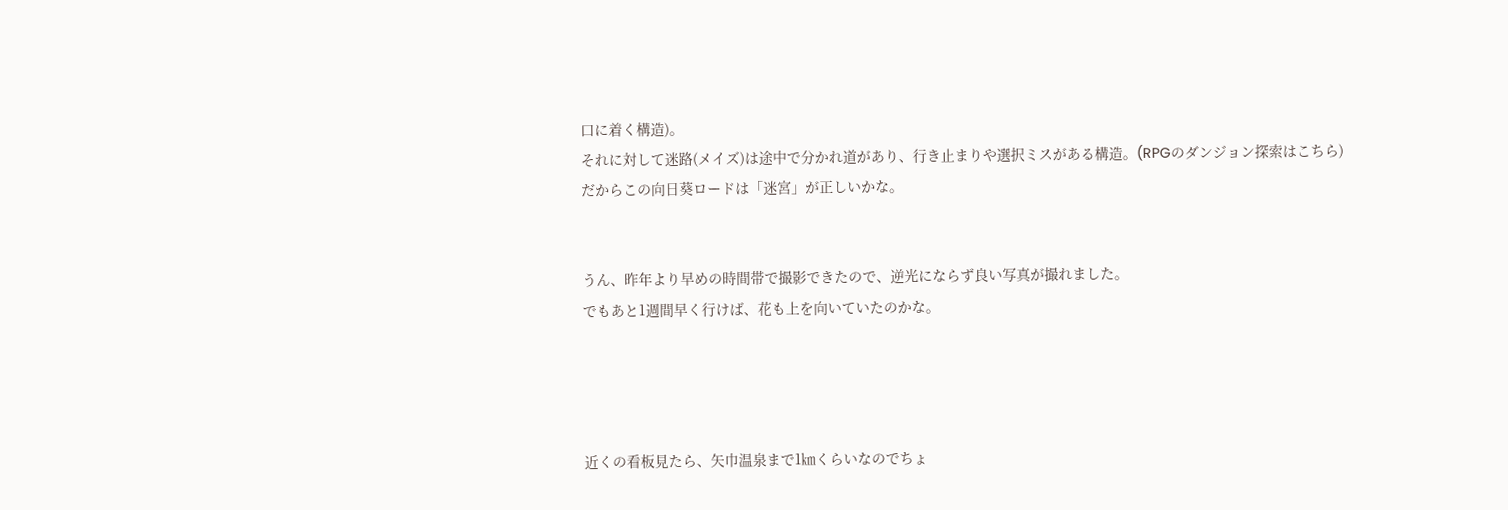口に着く構造)。
それに対して迷路(メイズ)は途中で分かれ道があり、行き止まりや選択ミスがある構造。(RPGのダンジョン探索はこちら)
だからこの向日葵ロードは「迷宮」が正しいかな。


うん、昨年より早めの時間帯で撮影できたので、逆光にならず良い写真が撮れました。
でもあと1週間早く行けば、花も上を向いていたのかな。




近くの看板見たら、矢巾温泉まで1㎞くらいなのでちょ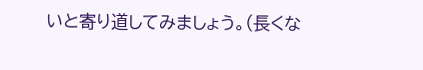いと寄り道してみましょう。(長くな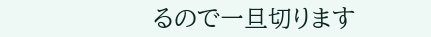るので一旦切ります